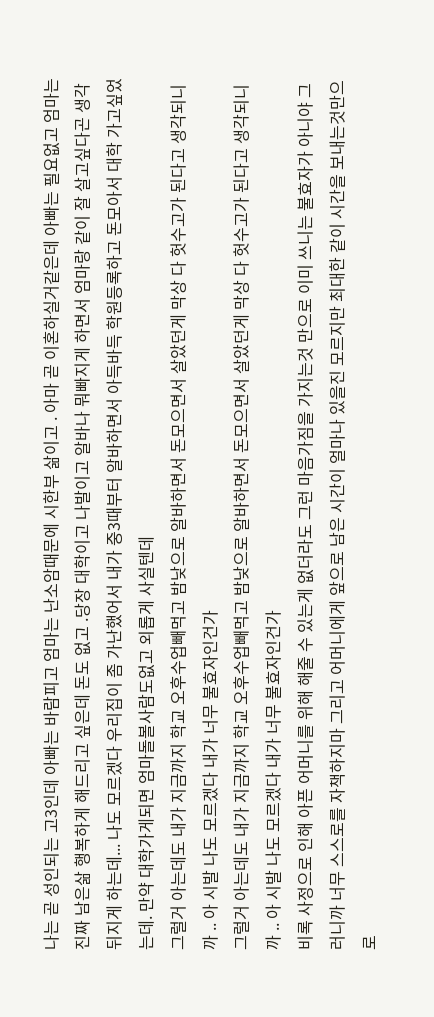나는 곧 성인되는 고3인데 아빠는 바람피고 엄마는 난소암때문에 시한부 삶이고 . 아마 곧 이혼하실거같은데 아빠는 필요없고 엄마는 진짜 남은삶 행복하게 해드리고 싶은데 돈도 없고 .당장 대학이고 나발이고 알바나 뭐빠지게 하면서 엄마랑 같이 잘 살고싶다곤 생각 뒤지게 하는데... 나도 모르겠다 우리집이 좀 가난했어서 내가 중3때부터 알바하면서 아득바득 학원등록하고 돈모아서 대학 가고싶었는데. 만약 대학가게되면 엄마돌볼사람도없고 외롭게 사실텐데
그럴거 아는데도 내가 지금까지 학교 오후수업빼먹고 밤낮으로 알바하면서 돈모으면서 살았던게 막상 다 헛수고가 된다고 생각되니까 .. 아 시발 나도 모르겠다 내가 너무 불효자인건가
그럴거 아는데도 내가 지금까지 학교 오후수업빼먹고 밤낮으로 알바하면서 돈모으면서 살았던게 막상 다 헛수고가 된다고 생각되니까 .. 아 시발 나도 모르겠다 내가 너무 불효자인건가
비록 사정으로 인해 아픈 어머니를 위해 해줄 수 있는게 없더라도 그런 마음가짐을 가지는것 만으로 이미 쓰니는 불효자가 아니야 그러니까 너무 스스로를 자책하지마 그리고 어머니에게 앞으로 남은 시간이 얼마나 있을진 모르지만 최대한 같이 시간을 보내는것만으로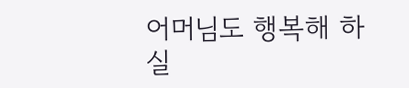어머님도 행복해 하실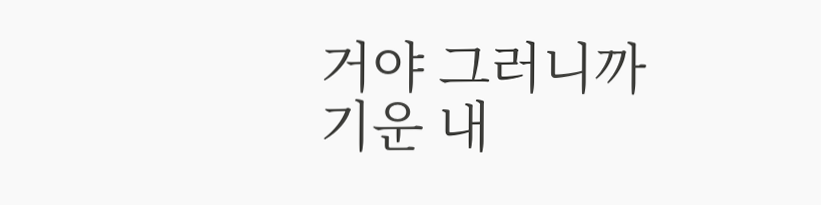거야 그러니까 기운 내